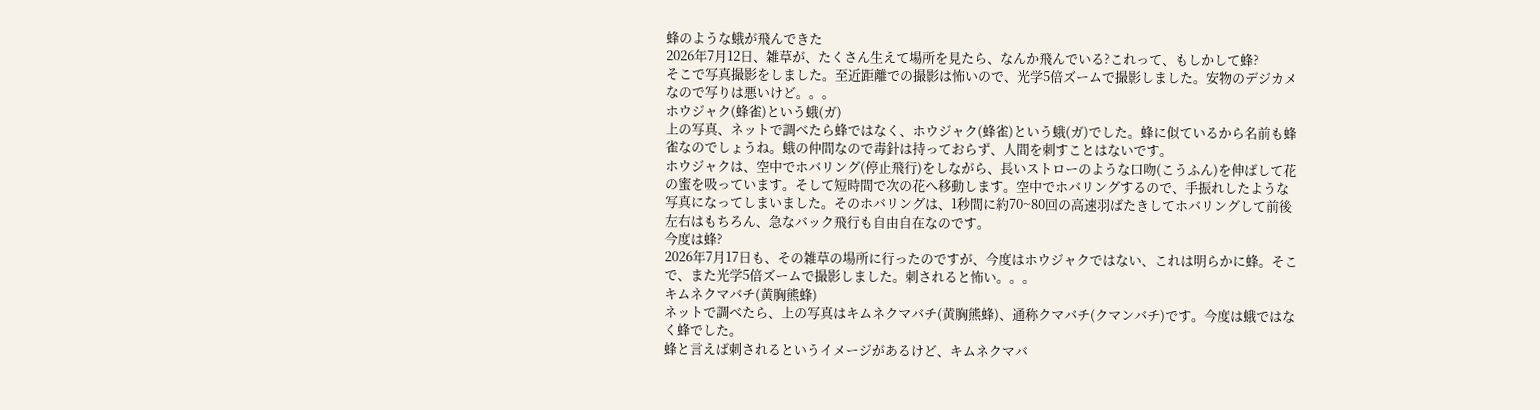蜂のような蛾が飛んできた
2026年7月12日、雑草が、たくさん生えて場所を見たら、なんか飛んでいる?これって、もしかして蜂?
そこで写真撮影をしました。至近距離での撮影は怖いので、光学5倍ズームで撮影しました。安物のデジカメなので写りは悪いけど。。。
ホウジャク(蜂雀)という蛾(ガ)
上の写真、ネットで調べたら蜂ではなく、ホウジャク(蜂雀)という蛾(ガ)でした。蜂に似ているから名前も蜂雀なのでしょうね。蛾の仲間なので毒針は持っておらず、人間を刺すことはないです。
ホウジャクは、空中でホバリング(停止飛行)をしながら、長いストローのような口吻(こうふん)を伸ばして花の蜜を吸っています。そして短時間で次の花へ移動します。空中でホバリングするので、手振れしたような写真になってしまいました。そのホバリングは、1秒間に約70~80回の高速羽ばたきしてホバリングして前後左右はもちろん、急なバック飛行も自由自在なのです。
今度は蜂?
2026年7月17日も、その雑草の場所に行ったのですが、今度はホウジャクではない、これは明らかに蜂。そこで、また光学5倍ズームで撮影しました。刺されると怖い。。。
キムネクマバチ(黄胸熊蜂)
ネットで調べたら、上の写真はキムネクマバチ(黄胸熊蜂)、通称クマバチ(クマンバチ)です。今度は蛾ではなく蜂でした。
蜂と言えば刺されるというイメージがあるけど、キムネクマバ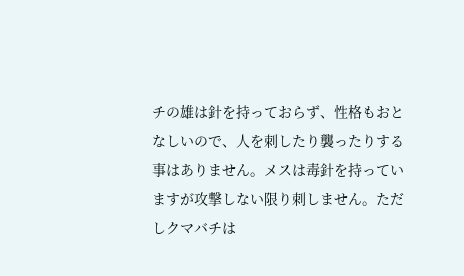チの雄は針を持っておらず、性格もおとなしいので、人を刺したり襲ったりする事はありません。メスは毒針を持っていますが攻撃しない限り刺しません。ただしクマバチは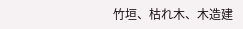竹垣、枯れ木、木造建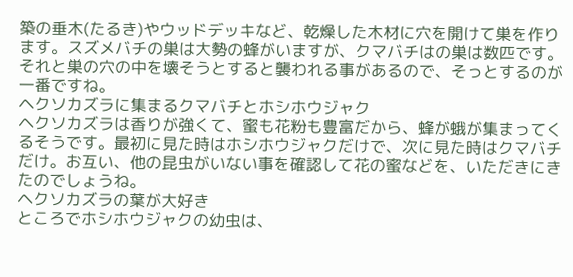築の垂木(たるき)やウッドデッキなど、乾燥した木材に穴を開けて巣を作ります。スズメバチの巣は大勢の蜂がいますが、クマバチはの巣は数匹です。それと巣の穴の中を壊そうとすると襲われる事があるので、そっとするのが一番ですね。
ヘクソカズラに集まるクマバチとホシホウジャク
ヘクソカズラは香りが強くて、蜜も花粉も豊富だから、蜂が蛾が集まってくるそうです。最初に見た時はホシホウジャクだけで、次に見た時はクマバチだけ。お互い、他の昆虫がいない事を確認して花の蜜などを、いただきにきたのでしょうね。
ヘクソカズラの葉が大好き
ところでホシホウジャクの幼虫は、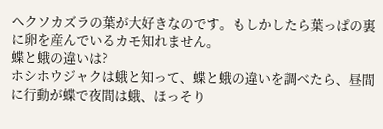ヘクソカズラの葉が大好きなのです。もしかしたら葉っぱの裏に卵を産んでいるカモ知れません。
蝶と蛾の違いは?
ホシホウジャクは蛾と知って、蝶と蛾の違いを調べたら、昼間に行動が蝶で夜間は蛾、ほっそり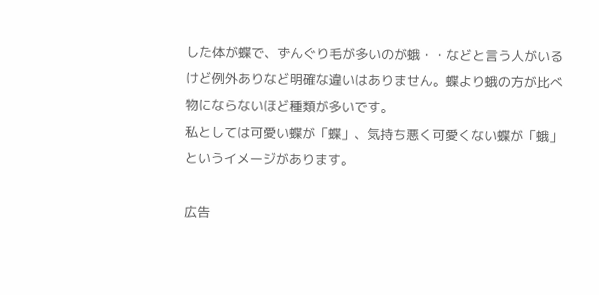した体が蝶で、ずんぐり毛が多いのが蛾・・などと言う人がいるけど例外ありなど明確な違いはありません。蝶より蛾の方が比べ物にならないほど種類が多いです。
私としては可愛い蝶が「蝶」、気持ち悪く可愛くない蝶が「蛾」というイメージがあります。

広告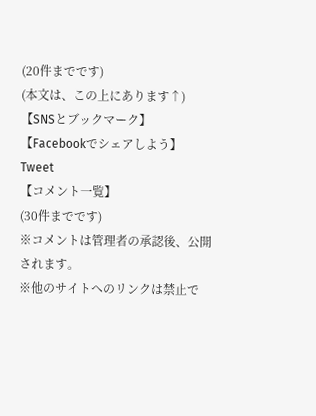(20件までです)
(本文は、この上にあります↑)
【SNSとブックマーク】
【Facebookでシェアしよう】
Tweet
【コメント一覧】
(30件までです)
※コメントは管理者の承認後、公開されます。
※他のサイトへのリンクは禁止で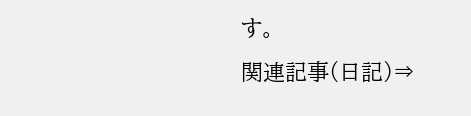す。
関連記事(日記)⇒